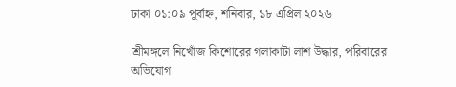ঢাকা ০১:০৯ পূর্বাহ্ন, শনিবার, ১৮ এপ্রিল ২০২৬

শ্রীমঙ্গলে নিখোঁজ কিশোরের গলাকাটা লাশ উদ্ধার, পরিবারের অভিযোগ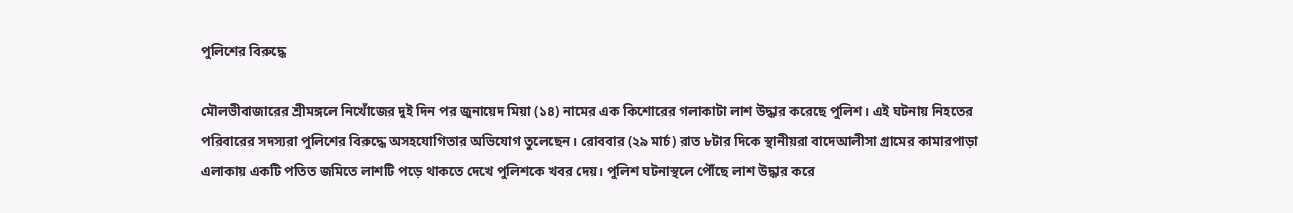পুলিশের বিরুদ্ধে

মৌলভীবাজারের শ্রীমঙ্গলে নিখোঁজের দুই দিন পর জুনায়েদ মিয়া (১৪) নামের এক কিশোরের গলাকাটা লাশ উদ্ধার করেছে পুলিশ। এই ঘটনায় নিহতের পরিবারের সদস্যরা পুলিশের বিরুদ্ধে অসহযোগিতার অভিযোগ তুলেছেন। রোববার (২৯ মার্চ) রাত ৮টার দিকে স্থানীয়রা বাদেআলীসা গ্রামের কামারপাড়া এলাকায় একটি পতিত জমিতে লাশটি পড়ে থাকতে দেখে পুলিশকে খবর দেয়। পুলিশ ঘটনাস্থলে পৌঁছে লাশ উদ্ধার করে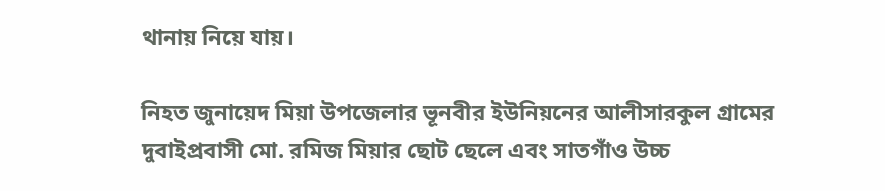থানায় নিয়ে যায়।

নিহত জুনায়েদ মিয়া উপজেলার ভূনবীর ইউনিয়নের আলীসারকুল গ্রামের দুবাইপ্রবাসী মো. রমিজ মিয়ার ছোট ছেলে এবং সাতগাঁও উচ্চ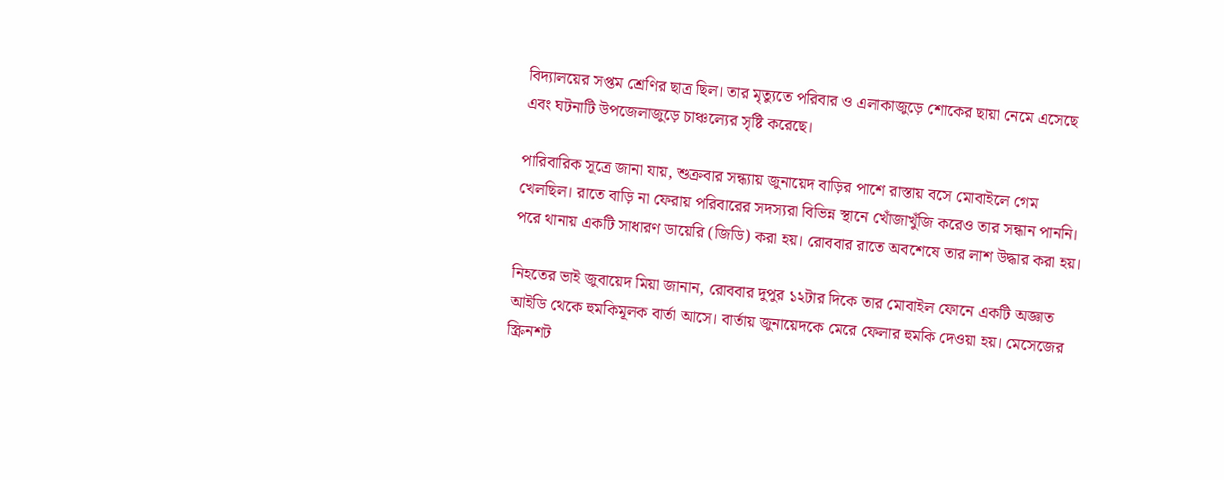বিদ্যালয়ের সপ্তম শ্রেণির ছাত্র ছিল। তার মৃত্যুতে পরিবার ও এলাকাজুড়ে শোকের ছায়া নেমে এসেছে এবং ঘটনাটি উপজেলাজুড়ে চাঞ্চল্যের সৃষ্টি করেছে।

পারিবারিক সূত্রে জানা যায়, শুক্রবার সন্ধ্যায় জুনায়েদ বাড়ির পাশে রাস্তায় বসে মোবাইলে গেম খেলছিল। রাতে বাড়ি না ফেরায় পরিবারের সদস্যরা বিভিন্ন স্থানে খোঁজাখুঁজি করেও তার সন্ধান পাননি। পরে থানায় একটি সাধারণ ডায়েরি (জিডি) করা হয়। রোববার রাতে অবশেষে তার লাশ উদ্ধার করা হয়।

নিহতের ভাই জুবায়েদ মিয়া জানান, রোববার দুপুর ১২টার দিকে তার মোবাইল ফোনে একটি অজ্ঞাত আইডি থেকে হুমকিমূলক বার্তা আসে। বার্তায় জুনায়েদকে মেরে ফেলার হুমকি দেওয়া হয়। মেসেজের স্ক্রিনশট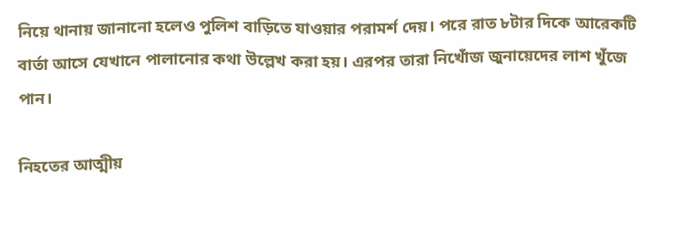নিয়ে থানায় জানানো হলেও পুলিশ বাড়িতে যাওয়ার পরামর্শ দেয়। পরে রাত ৮টার দিকে আরেকটি বার্তা আসে যেখানে পালানোর কথা উল্লেখ করা হয়। এরপর তারা নিখোঁজ জুনায়েদের লাশ খুঁজে পান।

নিহতের আত্মীয়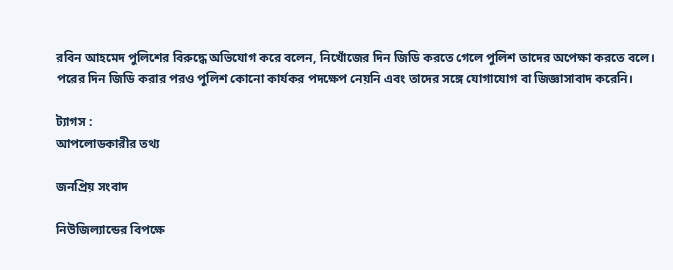রবিন আহমেদ পুলিশের বিরুদ্ধে অভিযোগ করে বলেন, নিখোঁজের দিন জিডি করতে গেলে পুলিশ তাদের অপেক্ষা করতে বলে। পরের দিন জিডি করার পরও পুলিশ কোনো কার্যকর পদক্ষেপ নেয়নি এবং তাদের সঙ্গে যোগাযোগ বা জিজ্ঞাসাবাদ করেনি।

ট্যাগস :
আপলোডকারীর তথ্য

জনপ্রিয় সংবাদ

নিউজিল্যান্ডের বিপক্ষে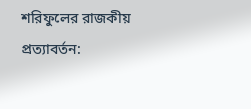শরিফুলের রাজকীয় প্রত্যাবর্তন: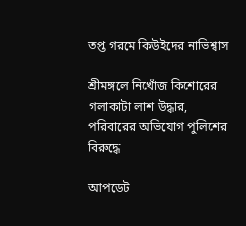তপ্ত গরমে কিউইদের নাভিশ্বাস

শ্রীমঙ্গলে নিখোঁজ কিশোরের গলাকাটা লাশ উদ্ধার, পরিবারের অভিযোগ পুলিশের বিরুদ্ধে

আপডেট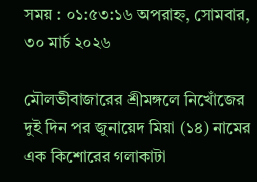সময় : ০১:৫৩:১৬ অপরাহ্ন, সোমবার, ৩০ মার্চ ২০২৬

মৌলভীবাজারের শ্রীমঙ্গলে নিখোঁজের দুই দিন পর জুনায়েদ মিয়া (১৪) নামের এক কিশোরের গলাকাটা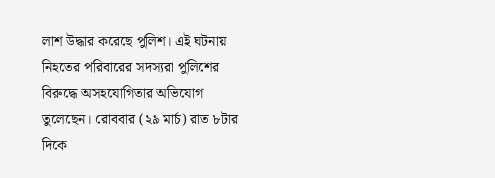লাশ উদ্ধার করেছে পুলিশ। এই ঘটনায় নিহতের পরিবারের সদস্যরা পুলিশের বিরুদ্ধে অসহযোগিতার অভিযোগ তুলেছেন। রোববার (২৯ মার্চ) রাত ৮টার দিকে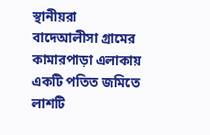স্থানীয়রা বাদেআলীসা গ্রামের কামারপাড়া এলাকায় একটি পতিত জমিতে লাশটি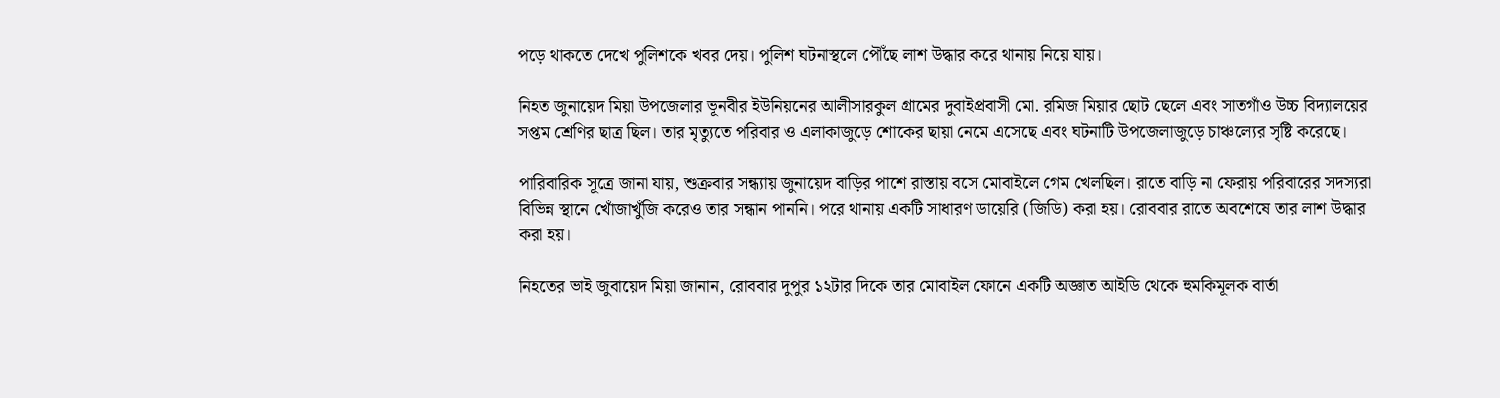পড়ে থাকতে দেখে পুলিশকে খবর দেয়। পুলিশ ঘটনাস্থলে পৌঁছে লাশ উদ্ধার করে থানায় নিয়ে যায়।

নিহত জুনায়েদ মিয়া উপজেলার ভূনবীর ইউনিয়নের আলীসারকুল গ্রামের দুবাইপ্রবাসী মো. রমিজ মিয়ার ছোট ছেলে এবং সাতগাঁও উচ্চ বিদ্যালয়ের সপ্তম শ্রেণির ছাত্র ছিল। তার মৃত্যুতে পরিবার ও এলাকাজুড়ে শোকের ছায়া নেমে এসেছে এবং ঘটনাটি উপজেলাজুড়ে চাঞ্চল্যের সৃষ্টি করেছে।

পারিবারিক সূত্রে জানা যায়, শুক্রবার সন্ধ্যায় জুনায়েদ বাড়ির পাশে রাস্তায় বসে মোবাইলে গেম খেলছিল। রাতে বাড়ি না ফেরায় পরিবারের সদস্যরা বিভিন্ন স্থানে খোঁজাখুঁজি করেও তার সন্ধান পাননি। পরে থানায় একটি সাধারণ ডায়েরি (জিডি) করা হয়। রোববার রাতে অবশেষে তার লাশ উদ্ধার করা হয়।

নিহতের ভাই জুবায়েদ মিয়া জানান, রোববার দুপুর ১২টার দিকে তার মোবাইল ফোনে একটি অজ্ঞাত আইডি থেকে হুমকিমূলক বার্তা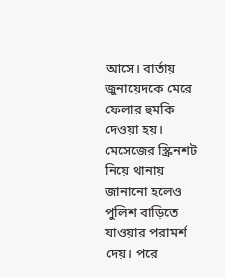আসে। বার্তায় জুনায়েদকে মেরে ফেলার হুমকি দেওয়া হয়। মেসেজের স্ক্রিনশট নিয়ে থানায় জানানো হলেও পুলিশ বাড়িতে যাওয়ার পরামর্শ দেয়। পরে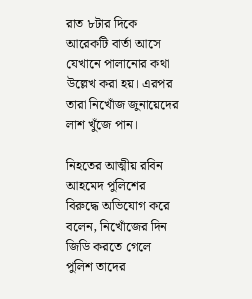রাত ৮টার দিকে আরেকটি বার্তা আসে যেখানে পালানোর কথা উল্লেখ করা হয়। এরপর তারা নিখোঁজ জুনায়েদের লাশ খুঁজে পান।

নিহতের আত্মীয় রবিন আহমেদ পুলিশের বিরুদ্ধে অভিযোগ করে বলেন, নিখোঁজের দিন জিডি করতে গেলে পুলিশ তাদের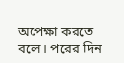অপেক্ষা করতে বলে। পরের দিন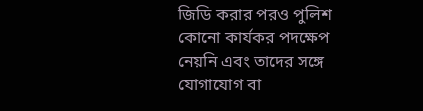জিডি করার পরও পুলিশ কোনো কার্যকর পদক্ষেপ নেয়নি এবং তাদের সঙ্গে যোগাযোগ বা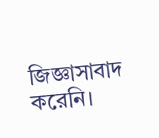জিজ্ঞাসাবাদ করেনি।